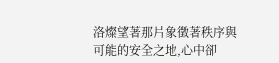洛燦望著那片象徵著秩序與可能的安全之地,心中卻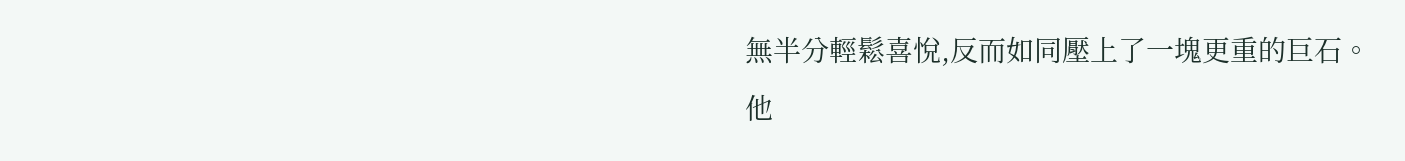無半分輕鬆喜悅,反而如同壓上了一塊更重的巨石。
他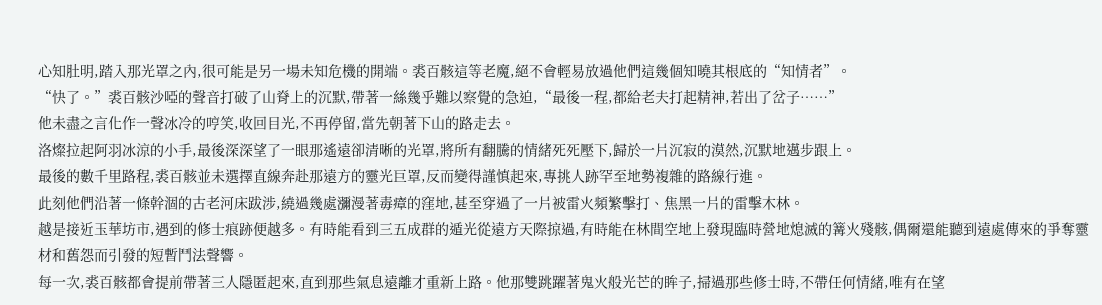心知肚明,踏入那光罩之內,很可能是另一場未知危機的開端。裘百骸這等老魔,絕不會輕易放過他們這幾個知曉其根底的“知情者”。
“快了。”裘百骸沙啞的聲音打破了山脊上的沉默,帶著一絲幾乎難以察覺的急迫,“最後一程,都給老夫打起精神,若出了岔子……”
他未盡之言化作一聲冰冷的哼笑,收回目光,不再停留,當先朝著下山的路走去。
洛燦拉起阿羽冰涼的小手,最後深深望了一眼那遙遠卻清晰的光罩,將所有翻騰的情緒死死壓下,歸於一片沉寂的漠然,沉默地邁步跟上。
最後的數千里路程,裘百骸並未選擇直線奔赴那遠方的靈光巨罩,反而變得謹慎起來,專挑人跡罕至地勢複雜的路線行進。
此刻他們沿著一條幹涸的古老河床跋涉,繞過幾處瀰漫著毒瘴的窪地,甚至穿過了一片被雷火頻繁擊打、焦黑一片的雷擊木林。
越是接近玉華坊市,遇到的修士痕跡便越多。有時能看到三五成群的遁光從遠方天際掠過,有時能在林間空地上發現臨時營地熄滅的篝火殘骸,偶爾還能聽到遠處傳來的爭奪靈材和舊怨而引發的短暫鬥法聲響。
每一次,裘百骸都會提前帶著三人隱匿起來,直到那些氣息遠離才重新上路。他那雙跳躍著鬼火般光芒的眸子,掃過那些修士時,不帶任何情緒,唯有在望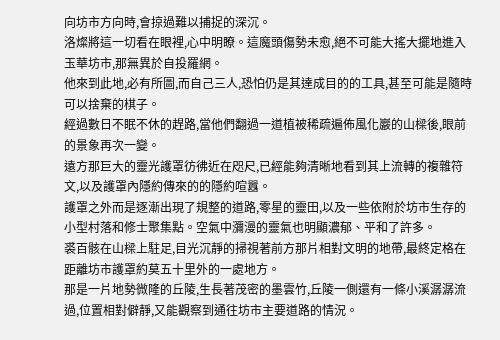向坊市方向時,會掠過難以捕捉的深沉。
洛燦將這一切看在眼裡,心中明瞭。這魔頭傷勢未愈,絕不可能大搖大擺地進入玉華坊市,那無異於自投羅網。
他來到此地,必有所圖,而自己三人,恐怕仍是其達成目的的工具,甚至可能是隨時可以捨棄的棋子。
經過數日不眠不休的趕路,當他們翻過一道植被稀疏遍佈風化巖的山樑後,眼前的景象再次一變。
遠方那巨大的靈光護罩彷彿近在咫尺,已經能夠清晰地看到其上流轉的複雜符文,以及護罩內隱約傳來的的隱約喧囂。
護罩之外而是逐漸出現了規整的道路,零星的靈田,以及一些依附於坊市生存的小型村落和修士聚集點。空氣中瀰漫的靈氣也明顯濃郁、平和了許多。
裘百骸在山樑上駐足,目光沉靜的掃視著前方那片相對文明的地帶,最終定格在距離坊市護罩約莫五十里外的一處地方。
那是一片地勢微隆的丘陵,生長著茂密的墨雲竹,丘陵一側還有一條小溪潺潺流過,位置相對僻靜,又能觀察到通往坊市主要道路的情況。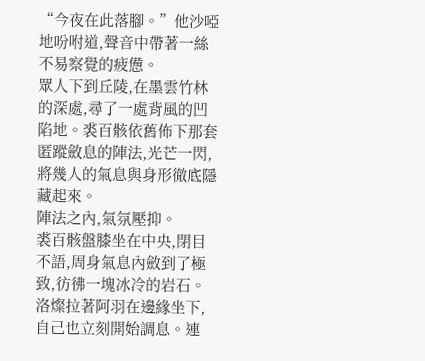“今夜在此落腳。”他沙啞地吩咐道,聲音中帶著一絲不易察覺的疲憊。
眾人下到丘陵,在墨雲竹林的深處,尋了一處背風的凹陷地。裘百骸依舊佈下那套匿蹤斂息的陣法,光芒一閃,將幾人的氣息與身形徹底隱藏起來。
陣法之內,氣氛壓抑。
裘百骸盤膝坐在中央,閉目不語,周身氣息內斂到了極致,彷彿一塊冰冷的岩石。
洛燦拉著阿羽在邊緣坐下,自己也立刻開始調息。連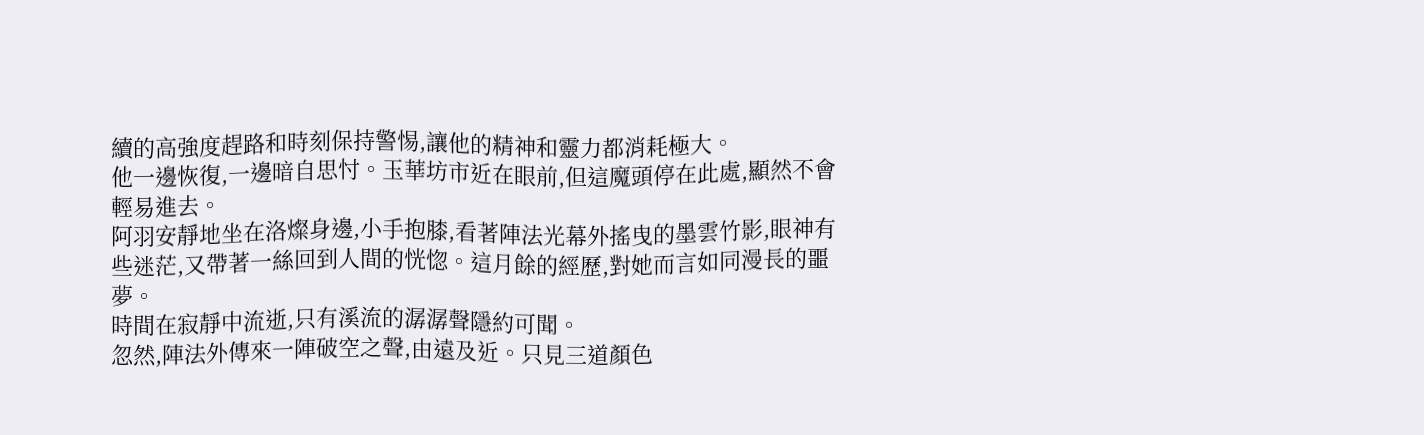續的高強度趕路和時刻保持警惕,讓他的精神和靈力都消耗極大。
他一邊恢復,一邊暗自思忖。玉華坊市近在眼前,但這魔頭停在此處,顯然不會輕易進去。
阿羽安靜地坐在洛燦身邊,小手抱膝,看著陣法光幕外搖曳的墨雲竹影,眼神有些迷茫,又帶著一絲回到人間的恍惚。這月餘的經歷,對她而言如同漫長的噩夢。
時間在寂靜中流逝,只有溪流的潺潺聲隱約可聞。
忽然,陣法外傳來一陣破空之聲,由遠及近。只見三道顏色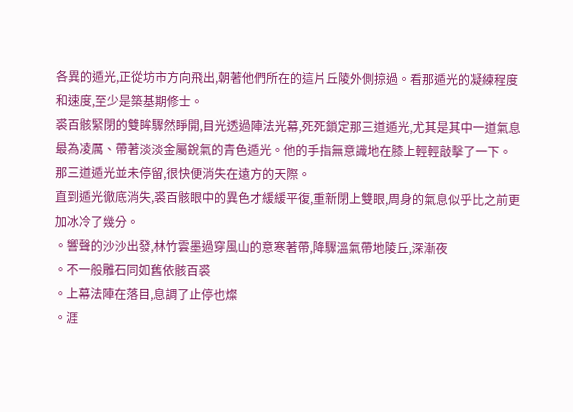各異的遁光,正從坊市方向飛出,朝著他們所在的這片丘陵外側掠過。看那遁光的凝練程度和速度,至少是築基期修士。
裘百骸緊閉的雙眸驟然睜開,目光透過陣法光幕,死死鎖定那三道遁光,尤其是其中一道氣息最為凌厲、帶著淡淡金屬銳氣的青色遁光。他的手指無意識地在膝上輕輕敲擊了一下。
那三道遁光並未停留,很快便消失在遠方的天際。
直到遁光徹底消失,裘百骸眼中的異色才緩緩平復,重新閉上雙眼,周身的氣息似乎比之前更加冰冷了幾分。
。響聲的沙沙出發,林竹雲墨過穿風山的意寒著帶,降驟溫氣帶地陵丘,深漸夜
。不一般雕石同如舊依骸百裘
。上幕法陣在落目,息調了止停也燦
。涯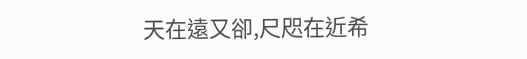天在遠又卻,尺咫在近希